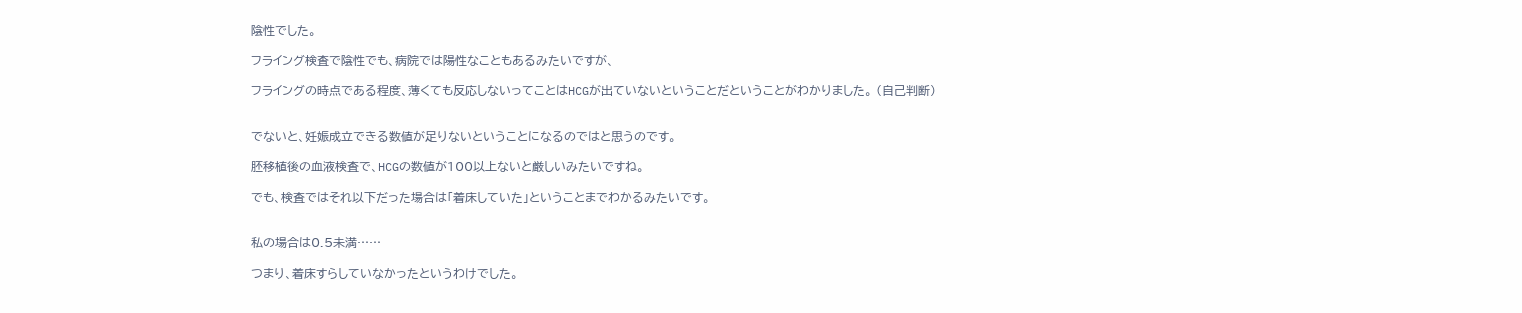陰性でした。

フライング検査で陰性でも、病院では陽性なこともあるみたいですが、

フライングの時点である程度、薄くても反応しないってことはHCGが出ていないということだということがわかりました。 (自己判断)


でないと、妊娠成立できる数値が足りないということになるのではと思うのです。

胚移植後の血液検査で、HCGの数値が100以上ないと厳しいみたいですね。

でも、検査ではそれ以下だった場合は「着床していた」ということまでわかるみたいです。


私の場合は0.5未満……

つまり、着床すらしていなかったというわけでした。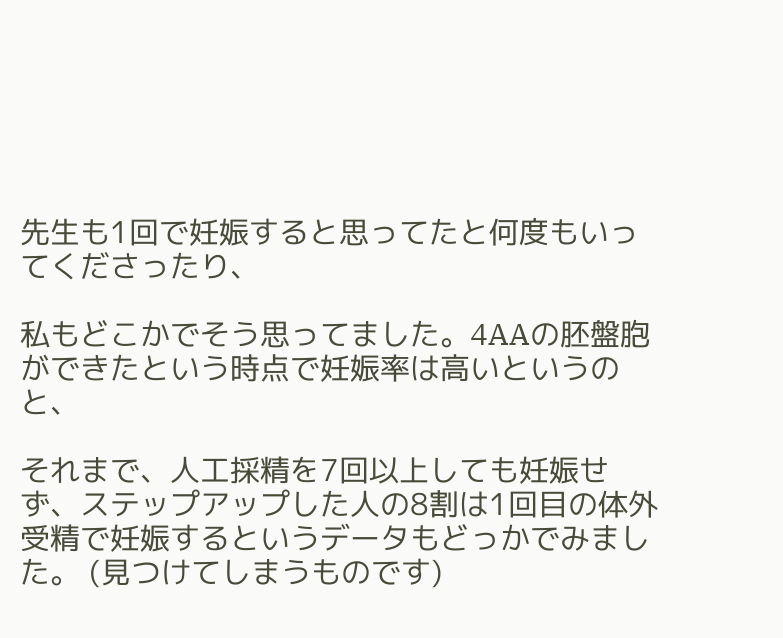先生も1回で妊娠すると思ってたと何度もいってくださったり、

私もどこかでそう思ってました。4AAの胚盤胞ができたという時点で妊娠率は高いというのと、

それまで、人工採精を7回以上しても妊娠せず、ステップアップした人の8割は1回目の体外受精で妊娠するというデータもどっかでみました。 (見つけてしまうものです)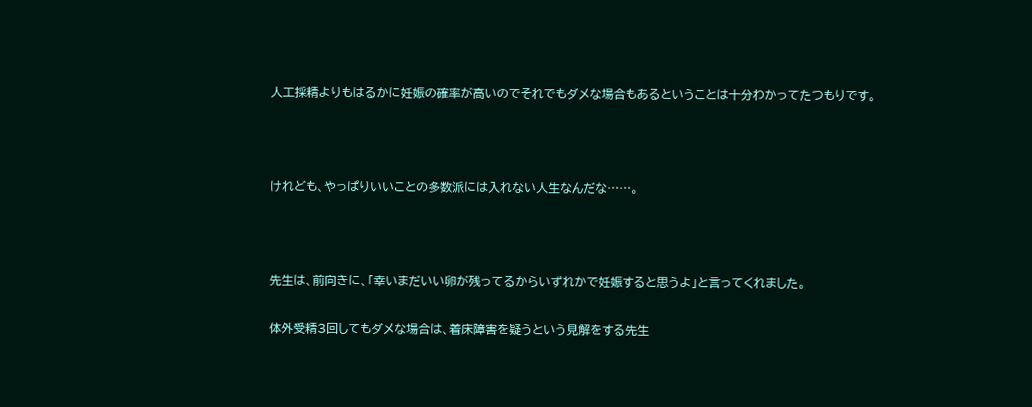人工採精よりもはるかに妊娠の確率が高いのでそれでもダメな場合もあるということは十分わかってたつもりです。



けれども、やっぱりいいことの多数派には入れない人生なんだな……。



先生は、前向きに、「幸いまだいい卵が残ってるからいずれかで妊娠すると思うよ」と言ってくれました。

体外受精3回してもダメな場合は、着床障害を疑うという見解をする先生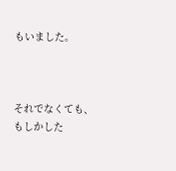もいました。



それでなくても、もしかした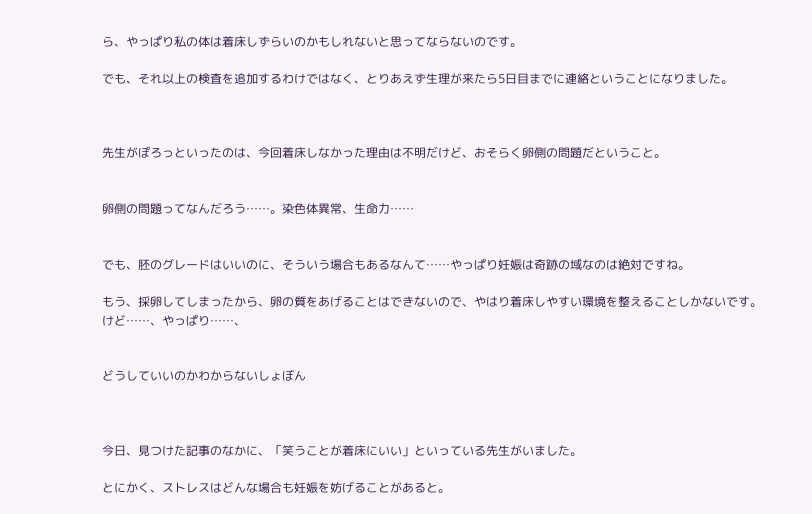ら、やっぱり私の体は着床しずらいのかもしれないと思ってならないのです。

でも、それ以上の検査を追加するわけではなく、とりあえず生理が来たら5日目までに連絡ということになりました。



先生がぽろっといったのは、今回着床しなかった理由は不明だけど、おそらく卵側の問題だということ。


卵側の問題ってなんだろう……。染色体異常、生命力……


でも、胚のグレードはいいのに、そういう場合もあるなんて……やっぱり妊娠は奇跡の域なのは絶対ですね。

もう、採卵してしまったから、卵の質をあげることはできないので、やはり着床しやすい環境を整えることしかないです。けど……、やっぱり……、


どうしていいのかわからないしょぼん



今日、見つけた記事のなかに、「笑うことが着床にいい」といっている先生がいました。

とにかく、ストレスはどんな場合も妊娠を妨げることがあると。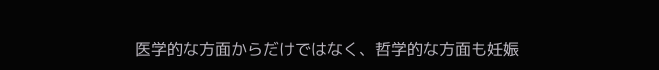医学的な方面からだけではなく、哲学的な方面も妊娠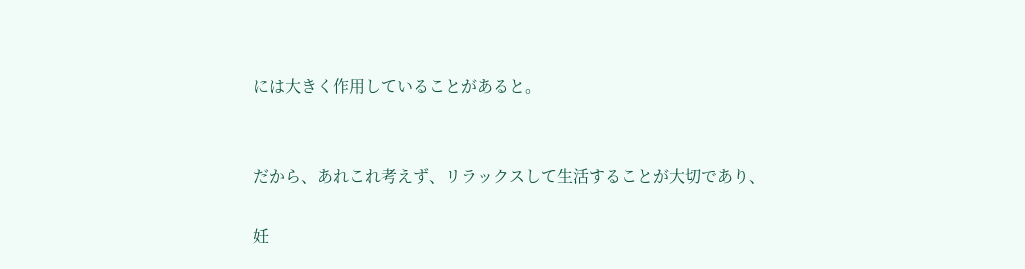には大きく作用していることがあると。


だから、あれこれ考えず、リラックスして生活することが大切であり、

妊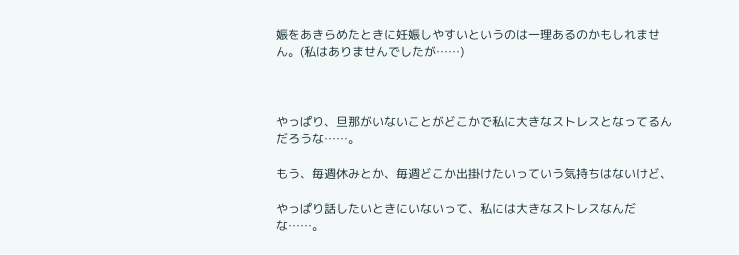娠をあきらめたときに妊娠しやすいというのは一理あるのかもしれません。(私はありませんでしたが……)



やっぱり、旦那がいないことがどこかで私に大きなストレスとなってるんだろうな……。

もう、毎週休みとか、毎週どこか出掛けたいっていう気持ちはないけど、

やっぱり話したいときにいないって、私には大きなストレスなんだな……。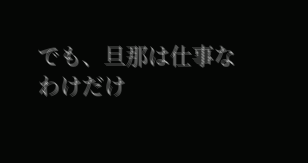でも、旦那は仕事なわけだけ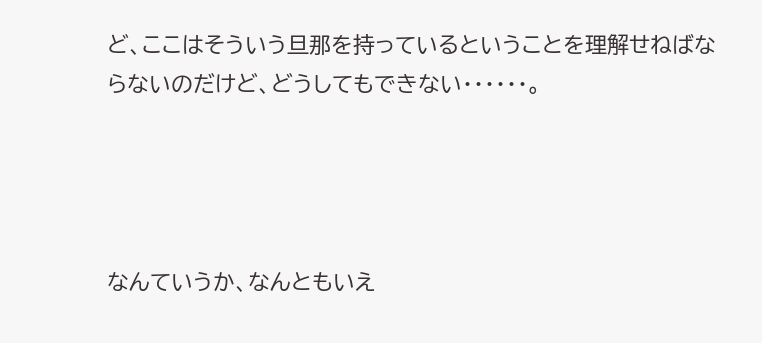ど、ここはそういう旦那を持っているということを理解せねばならないのだけど、どうしてもできない・・・・・・。




なんていうか、なんともいえ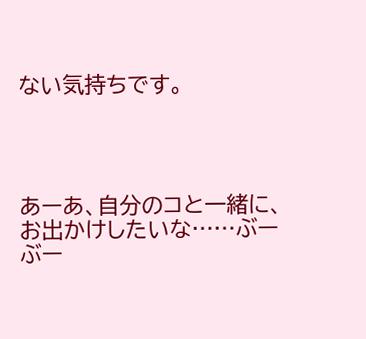ない気持ちです。




あーあ、自分のコと一緒に、お出かけしたいな……ぶーぶー